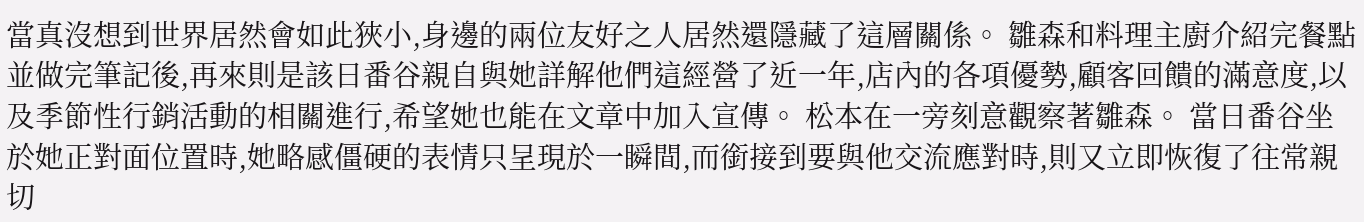當真沒想到世界居然會如此狹小,身邊的兩位友好之人居然還隱藏了這層關係。 雛森和料理主廚介紹完餐點並做完筆記後,再來則是該日番谷親自與她詳解他們這經營了近一年,店內的各項優勢,顧客回饋的滿意度,以及季節性行銷活動的相關進行,希望她也能在文章中加入宣傳。 松本在一旁刻意觀察著雛森。 當日番谷坐於她正對面位置時,她略感僵硬的表情只呈現於一瞬間,而銜接到要與他交流應對時,則又立即恢復了往常親切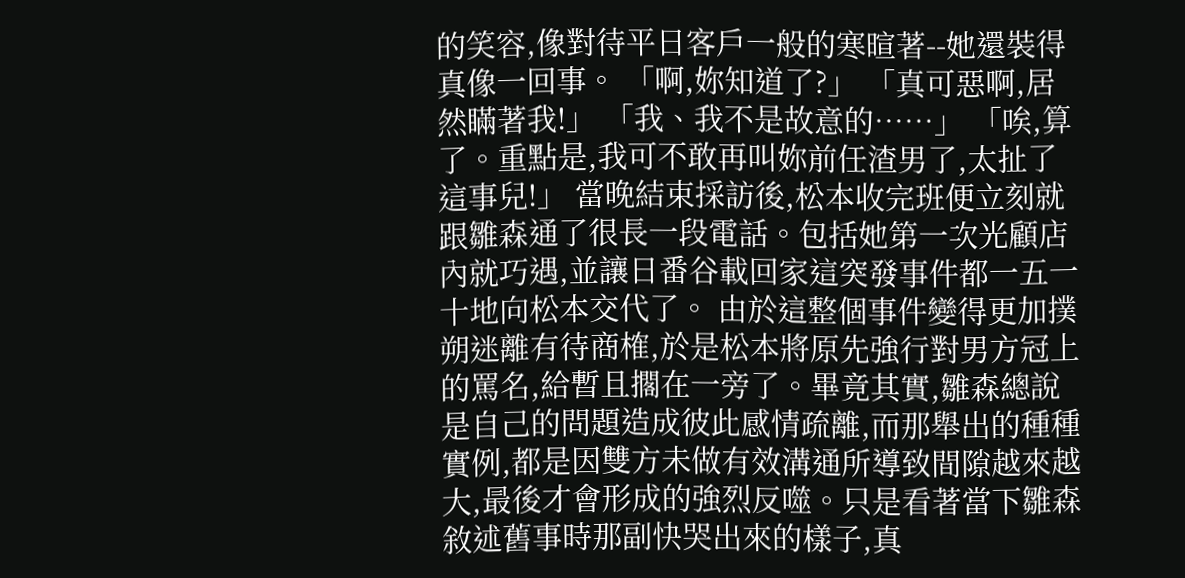的笑容,像對待平日客戶一般的寒暄著--她還裝得真像一回事。 「啊,妳知道了?」 「真可惡啊,居然瞞著我!」 「我、我不是故意的……」 「唉,算了。重點是,我可不敢再叫妳前任渣男了,太扯了這事兒!」 當晚結束採訪後,松本收完班便立刻就跟雛森通了很長一段電話。包括她第一次光顧店內就巧遇,並讓日番谷載回家這突發事件都一五一十地向松本交代了。 由於這整個事件變得更加撲朔迷離有待商榷,於是松本將原先強行對男方冠上的罵名,給暫且擱在一旁了。畢竟其實,雛森總說是自己的問題造成彼此感情疏離,而那舉出的種種實例,都是因雙方未做有效溝通所導致間隙越來越大,最後才會形成的強烈反噬。只是看著當下雛森敘述舊事時那副快哭出來的樣子,真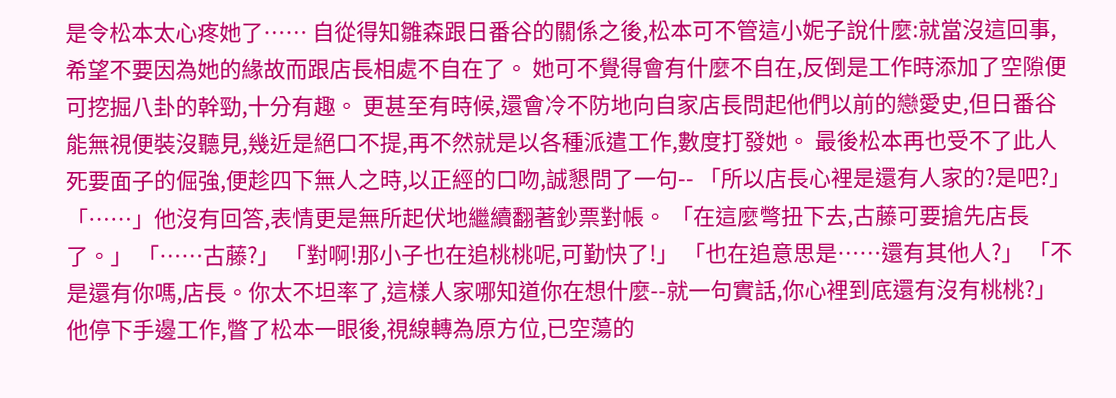是令松本太心疼她了…… 自從得知雛森跟日番谷的關係之後,松本可不管這小妮子說什麼:就當沒這回事,希望不要因為她的緣故而跟店長相處不自在了。 她可不覺得會有什麼不自在,反倒是工作時添加了空隙便可挖掘八卦的幹勁,十分有趣。 更甚至有時候,還會冷不防地向自家店長問起他們以前的戀愛史,但日番谷能無視便裝沒聽見,幾近是絕口不提,再不然就是以各種派遣工作,數度打發她。 最後松本再也受不了此人死要面子的倔強,便趁四下無人之時,以正經的口吻,誠懇問了一句-- 「所以店長心裡是還有人家的?是吧?」 「……」他沒有回答,表情更是無所起伏地繼續翻著鈔票對帳。 「在這麼彆扭下去,古藤可要搶先店長了。」 「……古藤?」 「對啊!那小子也在追桃桃呢,可勤快了!」 「也在追意思是……還有其他人?」 「不是還有你嗎,店長。你太不坦率了,這樣人家哪知道你在想什麼--就一句實話,你心裡到底還有沒有桃桃?」 他停下手邊工作,瞥了松本一眼後,視線轉為原方位,已空蕩的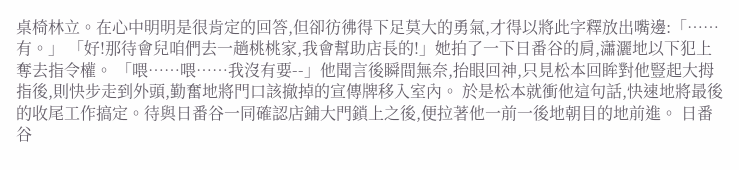桌椅林立。在心中明明是很肯定的回答,但卻彷彿得下足莫大的勇氣,才得以將此字釋放出嘴邊:「……有。」 「好!那待會兒咱們去一趟桃桃家,我會幫助店長的!」她拍了一下日番谷的肩,瀟灑地以下犯上奪去指令權。 「喂……喂……我沒有要--」他聞言後瞬間無奈,抬眼回神,只見松本回眸對他豎起大拇指後,則快步走到外頭,勤奮地將門口該撤掉的宣傳牌移入室內。 於是松本就衝他這句話,快速地將最後的收尾工作搞定。待與日番谷一同確認店鋪大門鎖上之後,便拉著他一前一後地朝目的地前進。 日番谷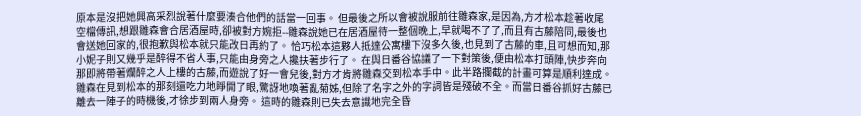原本是沒把她興高采烈說著什麼要湊合他們的話當一回事。 但最後之所以會被說服前往雛森家,是因為,方才松本趁著收尾空檔傳訊,想跟雛森會合居酒屋時,卻被對方婉拒--雛森說她已在居酒屋待一整個晚上,早就喝不了了,而且有古藤陪同,最後也會送她回家的,很抱歉與松本就只能改日再約了。 恰巧松本這夥人抵達公寓樓下沒多久後,也見到了古藤的車,且可想而知,那小妮子則又幾乎是醉得不省人事,只能由身旁之人攙扶著步行了。 在與日番谷協議了一下對策後,便由松本打頭陣,快步奔向那即將帶著爛醉之人上樓的古藤,而遊說了好一會兒後,對方才肯將雛森交到松本手中。此半路攔截的計畫可算是順利達成。 雛森在見到松本的那刻還吃力地睜開了眼,驚訝地喚著亂菊姊,但除了名字之外的字詞皆是殘破不全。而當日番谷抓好古藤已離去一陣子的時機後,才徐步到兩人身旁。 這時的雛森則已失去意識地完全昏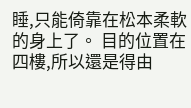睡,只能倚靠在松本柔軟的身上了。 目的位置在四樓,所以還是得由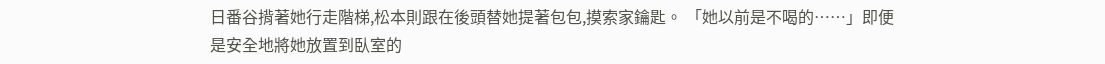日番谷揹著她行走階梯,松本則跟在後頭替她提著包包,摸索家鑰匙。 「她以前是不喝的……」即便是安全地將她放置到臥室的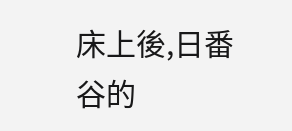床上後,日番谷的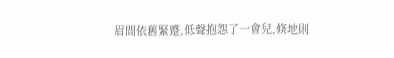眉間依舊緊蹙,低聲抱怨了一會兒,倏地則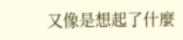又像是想起了什麼